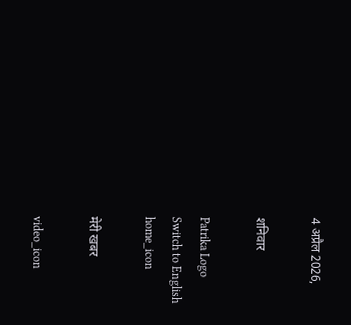4 अप्रैल 2026,

शनिवार

Patrika Logo
Switch to English
home_icon

मेरी खबर

video_icon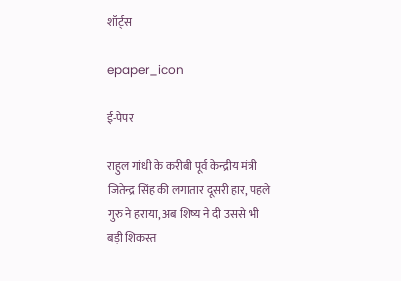शॉर्ट्स

epaper_icon

ई-पेपर

राहुल गांधी के करीबी पूर्व केन्द्रीय मंत्री जितेन्द्र सिंह की लगातार दूसरी हार, पहले गुरु ने हराया, अब शिष्य ने दी उससे भी बड़ी शिकस्त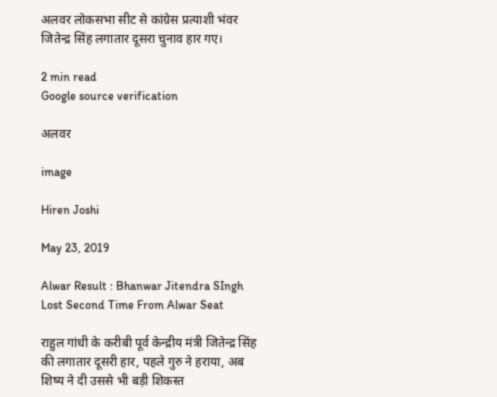अलवर लोकसभा सीट से कांग्रेस प्रत्याशी भंवर जितेन्द्र सिंह लगातार दूसरा चुनाव हार गए।

2 min read
Google source verification

अलवर

image

Hiren Joshi

May 23, 2019

Alwar Result : Bhanwar Jitendra SIngh Lost Second Time From Alwar Seat

राहुल गांधी के करीबी पूर्व केन्द्रीय मंत्री जितेन्द्र सिंह की लगातार दूसरी हार, पहले गुरु ने हराया, अब शिष्य ने दी उससे भी बड़ी शिकस्त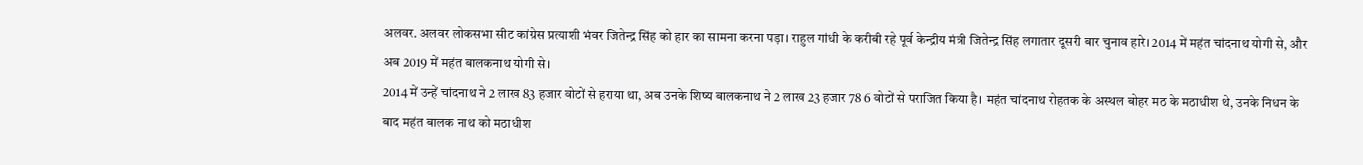अलवर. अलवर लोकसभा सीट कांग्रेस प्रत्याशी भंवर जितेन्द्र सिंह को हार का सामना करना पड़ा। राहुल गांधी के करीबी रहे पूर्व केन्द्रीय मंत्री जितेन्द्र सिंह लगातार दूसरी बार चुनाव हारे। 2014 में महंत चांदनाथ योगी से, और अब 2019 में महंत बालकनाथ योगी से।
2014 में उन्हें चांदनाथ ने 2 लाख 83 हजार वोटों से हराया था, अब उनके शिष्य बालकनाथ ने 2 लाख 23 हजार 78 6 वोटों से पराजित किया है। महंत चांदनाथ रोहतक के अस्थल बोहर मठ के मठाधीश थे, उनके निधन के बाद महंत बालक नाथ को मठाधीश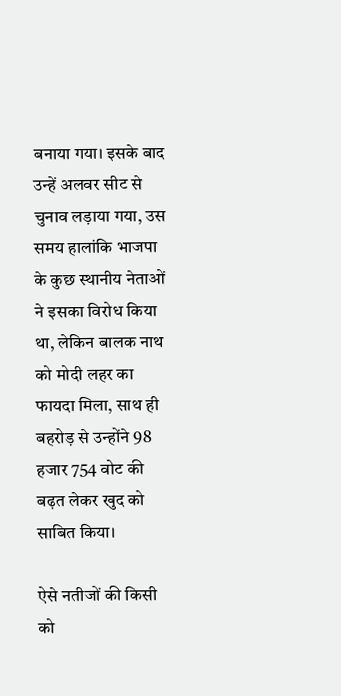बनाया गया। इसके बाद उन्हें अलवर सीट से चुनाव लड़ाया गया, उस समय हालांकि भाजपा के कुछ स्थानीय नेताओं ने इसका विरोध किया था, लेकिन बालक नाथ को मोदी लहर का फायदा मिला, साथ ही बहरोड़ से उन्होंने 98 हजार 754 वोट की बढ़त लेकर खुद को साबित किया।

ऐसे नतीजों की किसी को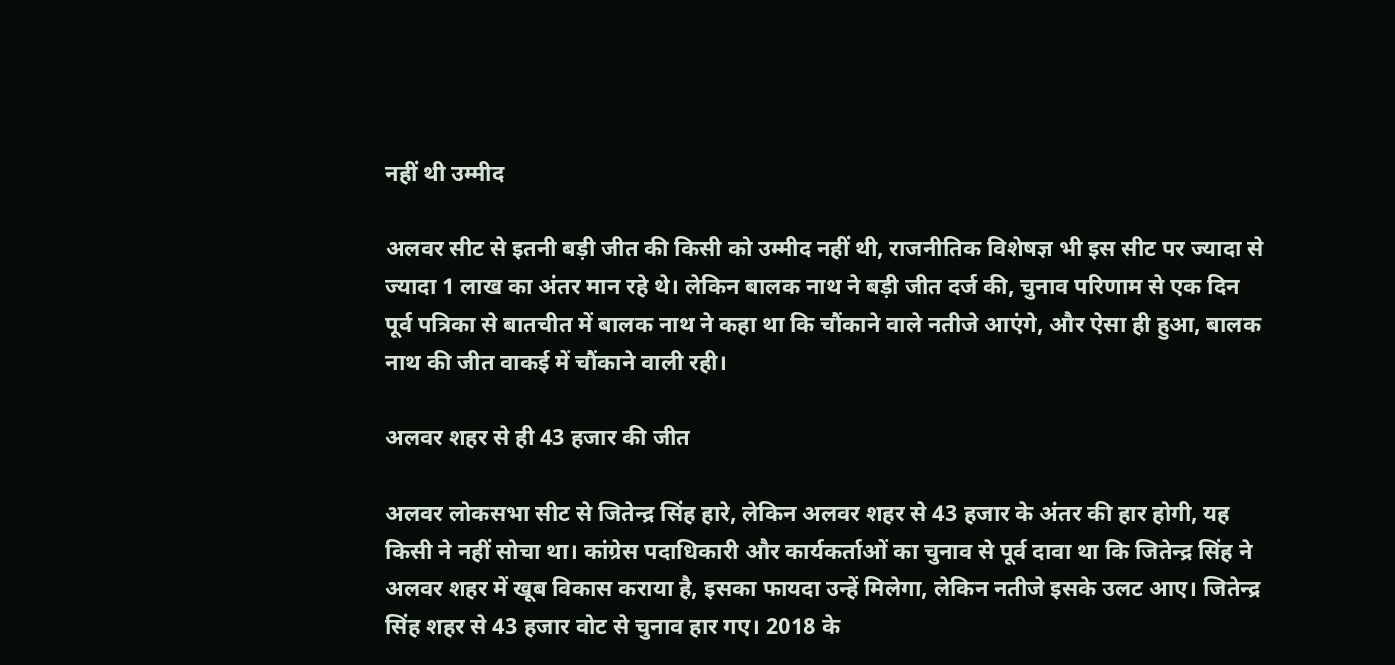नहीं थी उम्मीद

अलवर सीट से इतनी बड़ी जीत की किसी को उम्मीद नहीं थी, राजनीतिक विशेषज्ञ भी इस सीट पर ज्यादा से ज्यादा 1 लाख का अंतर मान रहे थे। लेकिन बालक नाथ ने बड़ी जीत दर्ज की, चुनाव परिणाम से एक दिन पूर्व पत्रिका से बातचीत में बालक नाथ ने कहा था कि चौंकाने वाले नतीजे आएंगे, और ऐसा ही हुआ, बालक नाथ की जीत वाकई में चौंकाने वाली रही।

अलवर शहर से ही 43 हजार की जीत

अलवर लोकसभा सीट से जितेन्द्र सिंह हारे, लेकिन अलवर शहर से 43 हजार के अंतर की हार होगी, यह किसी ने नहीं सोचा था। कांग्रेस पदाधिकारी और कार्यकर्ताओं का चुनाव से पूर्व दावा था कि जितेन्द्र सिंह ने अलवर शहर में खूब विकास कराया है, इसका फायदा उन्हें मिलेगा, लेकिन नतीजे इसके उलट आए। जितेन्द्र सिंह शहर से 43 हजार वोट से चुनाव हार गए। 2018 के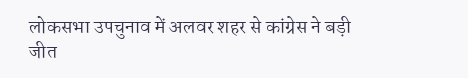लोकसभा उपचुनाव में अलवर शहर से कांग्रेस ने बड़ी जीत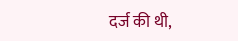दर्ज की थी,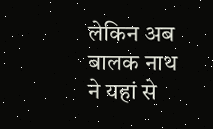लेकिन अब बालक नाथ ने यहां से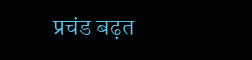प्रचंड बढ़त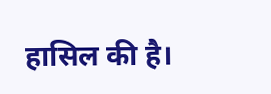हासिल की है।